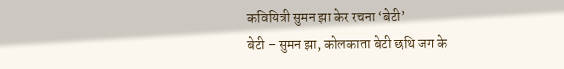कवियित्री सुमन झा केर रचना ‘बेटी’
बेटी – सुमन झा, कोलकाता बेटी छथि जग के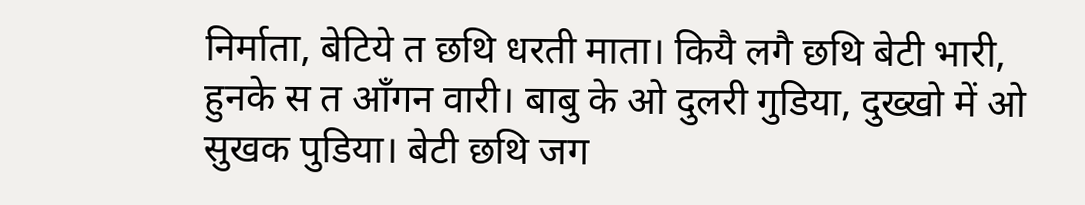निर्माता, बेटिये त छथि धरती माता। कियै लगै छथि बेटी भारी, हुनके स त आँगन वारी। बाबु के ओ दुलरी गुडिया, दुख्खो में ओ सुखक पुडिया। बेटी छथि जग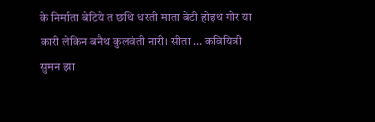के निर्माता बेटिये त छथि धरती माता बेटी होइथ गोर या कारी लेकिन बनैथ कुलवंती नारी। सीता … कवियित्री सुमन झा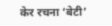केर रचना ‘बेटी’